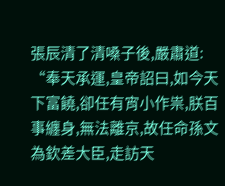張辰清了清嗓子後,嚴肅道:
“奉天承運,皇帝詔曰,如今天下富饒,卻任有宵小作祟,朕百事纏身,無法離京,故任命孫文為欽差大臣,走訪天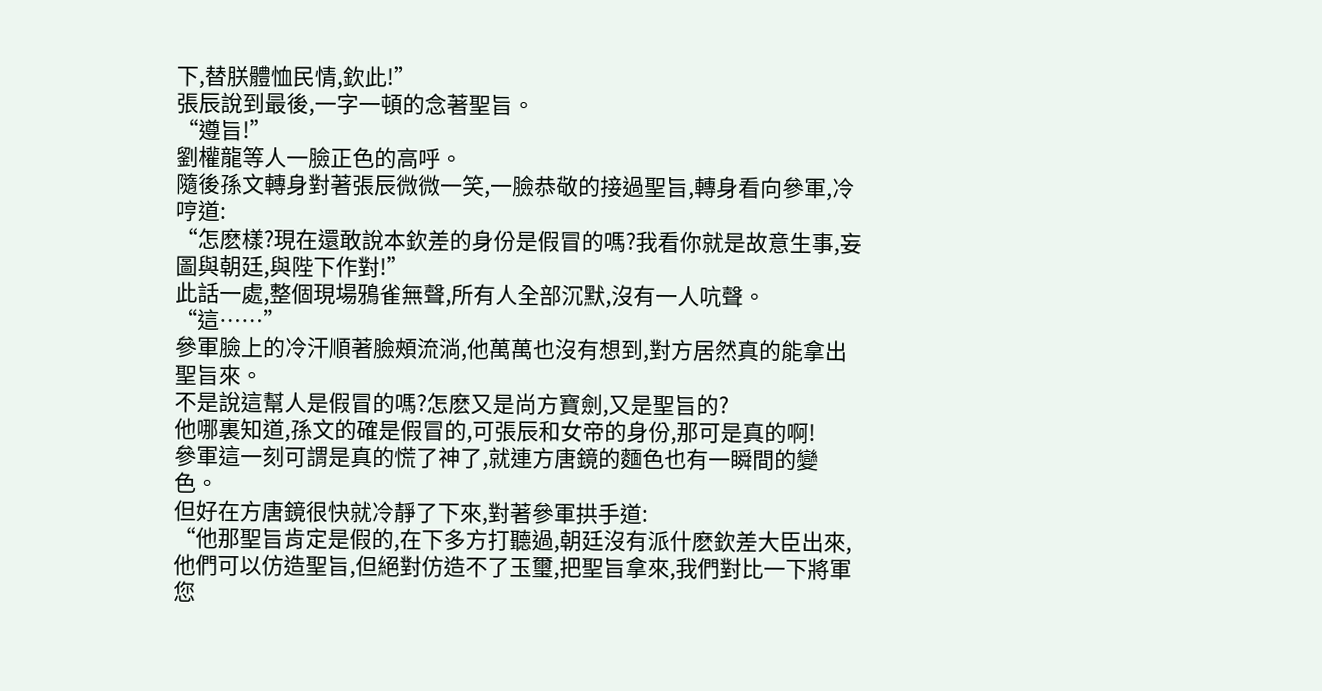下,替朕體恤民情,欽此!”
張辰說到最後,一字一頓的念著聖旨。
“遵旨!”
劉權龍等人一臉正色的高呼。
隨後孫文轉身對著張辰微微一笑,一臉恭敬的接過聖旨,轉身看向參軍,冷哼道:
“怎麽樣?現在還敢說本欽差的身份是假冒的嗎?我看你就是故意生事,妄圖與朝廷,與陛下作對!”
此話一處,整個現場鴉雀無聲,所有人全部沉默,沒有一人吭聲。
“這……”
參軍臉上的冷汗順著臉頰流淌,他萬萬也沒有想到,對方居然真的能拿出聖旨來。
不是說這幫人是假冒的嗎?怎麽又是尚方寶劍,又是聖旨的?
他哪裏知道,孫文的確是假冒的,可張辰和女帝的身份,那可是真的啊!
參軍這一刻可謂是真的慌了神了,就連方唐鏡的麵色也有一瞬間的變色。
但好在方唐鏡很快就冷靜了下來,對著參軍拱手道:
“他那聖旨肯定是假的,在下多方打聽過,朝廷沒有派什麽欽差大臣出來,他們可以仿造聖旨,但絕對仿造不了玉璽,把聖旨拿來,我們對比一下將軍您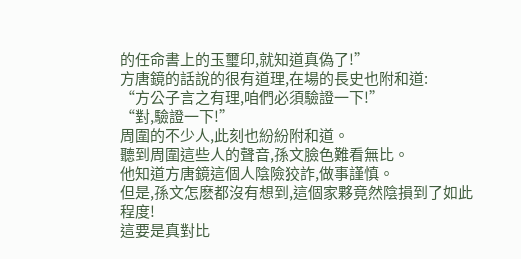的任命書上的玉璽印,就知道真偽了!”
方唐鏡的話說的很有道理,在場的長史也附和道:
“方公子言之有理,咱們必須驗證一下!”
“對,驗證一下!”
周圍的不少人,此刻也紛紛附和道。
聽到周圍這些人的聲音,孫文臉色難看無比。
他知道方唐鏡這個人陰險狡詐,做事謹慎。
但是,孫文怎麽都沒有想到,這個家夥竟然陰損到了如此程度!
這要是真對比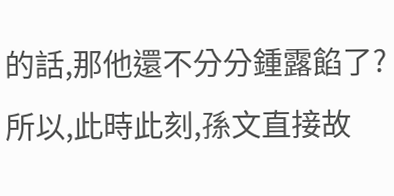的話,那他還不分分鍾露餡了?
所以,此時此刻,孫文直接故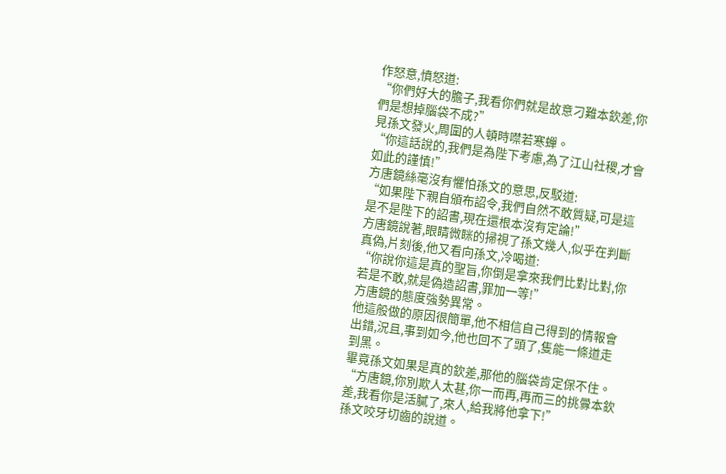作怒意,憤怒道:
“你們好大的膽子,我看你們就是故意刁難本欽差,你們是想掉腦袋不成?”
見孫文發火,周圍的人頓時噤若寒蟬。
“你這話說的,我們是為陛下考慮,為了江山社稷,才會如此的謹慎!”
方唐鏡絲毫沒有懼怕孫文的意思,反駁道:
“如果陛下親自頒布詔令,我們自然不敢質疑,可是這是不是陛下的詔書,現在還根本沒有定論!”
方唐鏡說著,眼睛微眯的掃視了孫文幾人,似乎在判斷真偽,片刻後,他又看向孫文,冷喝道:
“你說你這是真的聖旨,你倒是拿來我們比對比對,你若是不敢,就是偽造詔書,罪加一等!”
方唐鏡的態度強勢異常。
他這般做的原因很簡單,他不相信自己得到的情報會出錯,況且,事到如今,他也回不了頭了,隻能一條道走到黑。
畢竟孫文如果是真的欽差,那他的腦袋肯定保不住。
“方唐鏡,你別欺人太甚,你一而再,再而三的挑釁本欽差,我看你是活膩了,來人,給我將他拿下!”
孫文咬牙切齒的說道。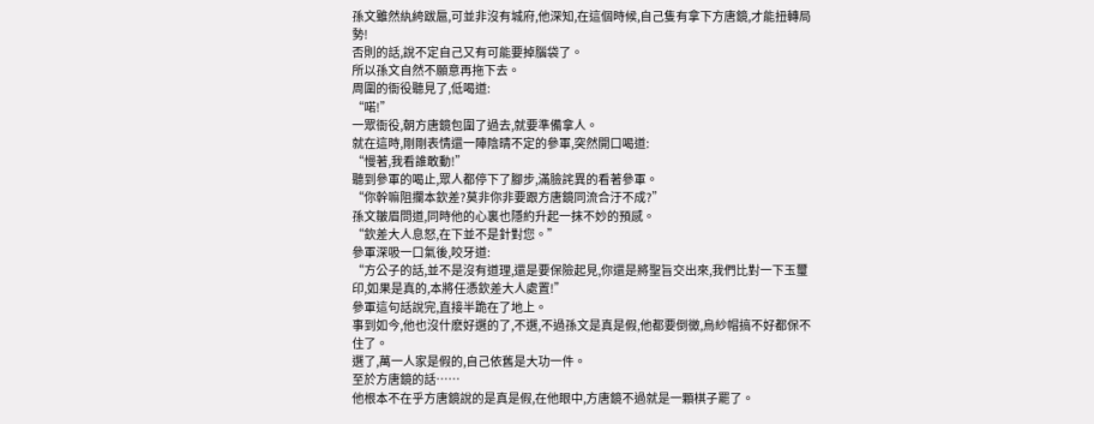孫文雖然紈絝跋扈,可並非沒有城府,他深知,在這個時候,自己隻有拿下方唐鏡,才能扭轉局勢!
否則的話,說不定自己又有可能要掉腦袋了。
所以孫文自然不願意再拖下去。
周圍的衙役聽見了,低喝道:
“喏!”
一眾衙役,朝方唐鏡包圍了過去,就要準備拿人。
就在這時,剛剛表情還一陣陰晴不定的參軍,突然開口喝道:
“慢著,我看誰敢動!”
聽到參軍的喝止,眾人都停下了腳步,滿臉詫異的看著參軍。
“你幹嘛阻攔本欽差?莫非你非要跟方唐鏡同流合汙不成?”
孫文皺眉問道,同時他的心裏也隱約升起一抹不妙的預感。
“欽差大人息怒,在下並不是針對您。”
參軍深吸一口氣後,咬牙道:
“方公子的話,並不是沒有道理,還是要保險起見,你還是將聖旨交出來,我們比對一下玉璽印,如果是真的,本將任憑欽差大人處置!”
參軍這句話說完,直接半跪在了地上。
事到如今,他也沒什麽好選的了,不選,不過孫文是真是假,他都要倒黴,烏紗帽搞不好都保不住了。
選了,萬一人家是假的,自己依舊是大功一件。
至於方唐鏡的話……
他根本不在乎方唐鏡說的是真是假,在他眼中,方唐鏡不過就是一顆棋子罷了。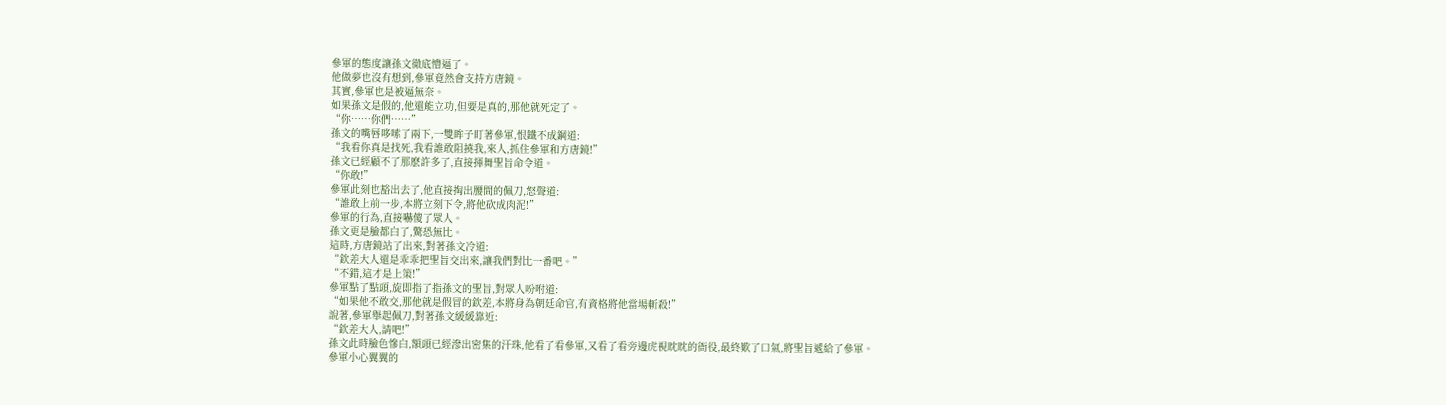參軍的態度讓孫文徹底懵逼了。
他做夢也沒有想到,參軍竟然會支持方唐鏡。
其實,參軍也是被逼無奈。
如果孫文是假的,他還能立功,但要是真的,那他就死定了。
“你……你們……”
孫文的嘴唇哆嗦了兩下,一雙眸子盯著參軍,恨鐵不成鋼道:
“我看你真是找死,我看誰敢阻撓我,來人,抓住參軍和方唐鏡!”
孫文已經顧不了那麽許多了,直接揮舞聖旨命令道。
“你敢!”
參軍此刻也豁出去了,他直接掏出腰間的佩刀,怒聲道:
“誰敢上前一步,本將立刻下令,將他砍成肉泥!”
參軍的行為,直接嚇傻了眾人。
孫文更是臉都白了,驚恐無比。
這時,方唐鏡站了出來,對著孫文冷道:
“欽差大人還是乖乖把聖旨交出來,讓我們對比一番吧。”
“不錯,這才是上策!”
參軍點了點頭,旋即指了指孫文的聖旨,對眾人吩咐道:
“如果他不敢交,那他就是假冒的欽差,本將身為朝廷命官,有資格將他當場斬殺!”
說著,參軍舉起佩刀,對著孫文緩緩靠近:
“欽差大人,請吧!”
孫文此時臉色慘白,額頭已經滲出密集的汗珠,他看了看參軍,又看了看旁邊虎視眈眈的衙役,最終歎了口氣,將聖旨遞給了參軍。
參軍小心翼翼的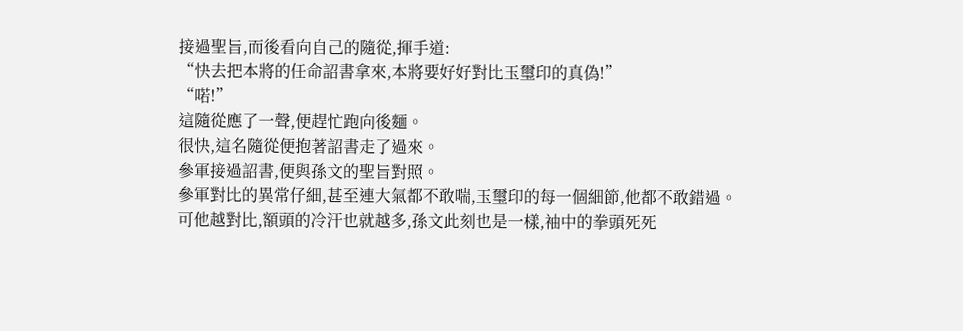接過聖旨,而後看向自己的隨從,揮手道:
“快去把本將的任命詔書拿來,本將要好好對比玉璽印的真偽!”
“喏!”
這隨從應了一聲,便趕忙跑向後麵。
很快,這名隨從便抱著詔書走了過來。
參軍接過詔書,便與孫文的聖旨對照。
參軍對比的異常仔細,甚至連大氣都不敢喘,玉璽印的每一個細節,他都不敢錯過。
可他越對比,額頭的冷汗也就越多,孫文此刻也是一樣,袖中的拳頭死死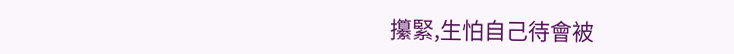攥緊,生怕自己待會被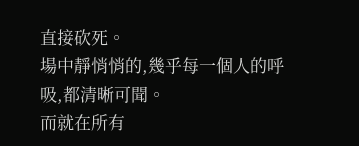直接砍死。
場中靜悄悄的,幾乎每一個人的呼吸,都清晰可聞。
而就在所有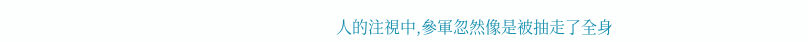人的注視中,參軍忽然像是被抽走了全身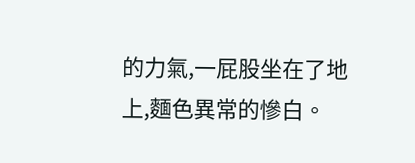的力氣,一屁股坐在了地上,麵色異常的慘白。